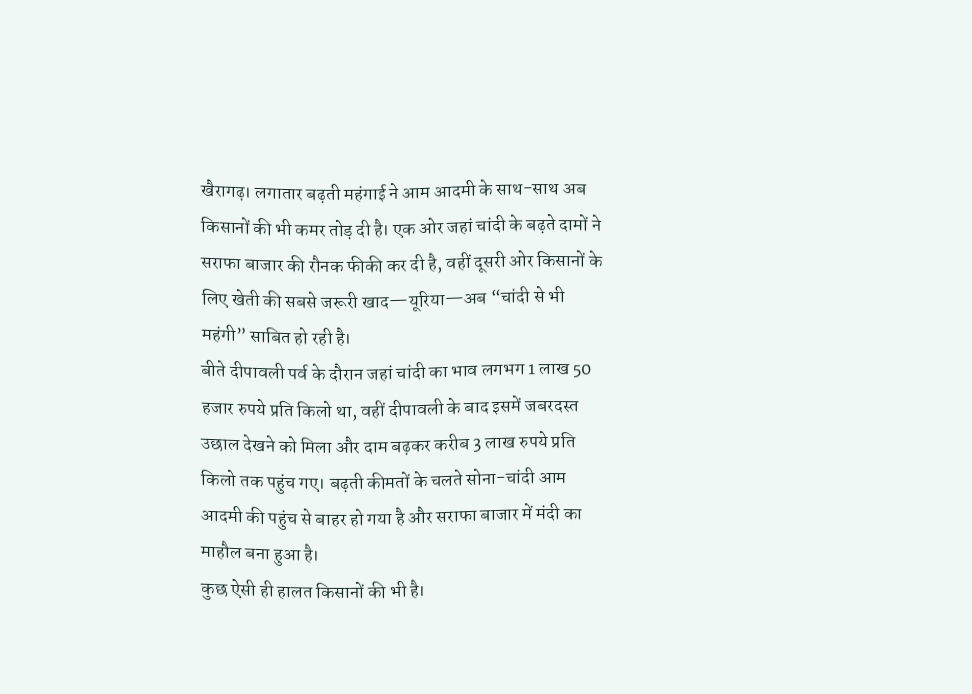खैरागढ़। लगातार बढ़ती महंगाई ने आम आदमी के साथ-साथ अब किसानों की भी कमर तोड़ दी है। एक ओर जहां चांदी के बढ़ते दामों ने सराफा बाजार की रौनक फीकी कर दी है, वहीं दूसरी ओर किसानों के लिए खेती की सबसे जरूरी खाद—यूरिया—अब “चांदी से भी महंगी” साबित हो रही है।
बीते दीपावली पर्व के दौरान जहां चांदी का भाव लगभग 1 लाख 50 हजार रुपये प्रति किलो था, वहीं दीपावली के बाद इसमें जबरदस्त उछाल देखने को मिला और दाम बढ़कर करीब 3 लाख रुपये प्रति किलो तक पहुंच गए। बढ़ती कीमतों के चलते सोना-चांदी आम आदमी की पहुंच से बाहर हो गया है और सराफा बाजार में मंदी का माहौल बना हुआ है।
कुछ ऐसी ही हालत किसानों की भी है।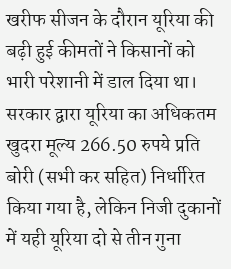खरीफ सीजन के दौरान यूरिया की बढ़ी हुई कीमतों ने किसानों को भारी परेशानी में डाल दिया था। सरकार द्वारा यूरिया का अधिकतम खुदरा मूल्य 266.50 रुपये प्रति बोरी (सभी कर सहित) निर्धारित किया गया है, लेकिन निजी दुकानों में यही यूरिया दो से तीन गुना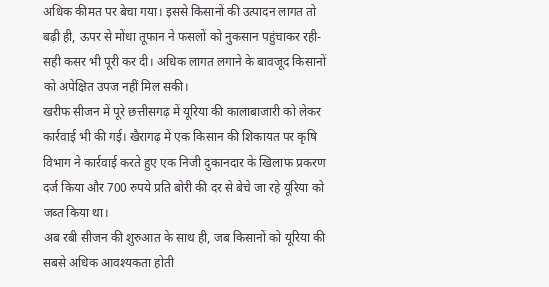अधिक कीमत पर बेचा गया। इससे किसानों की उत्पादन लागत तो बढ़ी ही, ऊपर से मोंधा तूफान ने फसलों को नुकसान पहुंचाकर रही-सही कसर भी पूरी कर दी। अधिक लागत लगाने के बावजूद किसानों को अपेक्षित उपज नहीं मिल सकी।
खरीफ सीजन में पूरे छत्तीसगढ़ में यूरिया की कालाबाजारी को लेकर कार्रवाई भी की गई। खैरागढ़ में एक किसान की शिकायत पर कृषि विभाग ने कार्रवाई करते हुए एक निजी दुकानदार के खिलाफ प्रकरण दर्ज किया और 700 रुपये प्रति बोरी की दर से बेचे जा रहे यूरिया को जब्त किया था।
अब रबी सीजन की शुरुआत के साथ ही, जब किसानों को यूरिया की सबसे अधिक आवश्यकता होती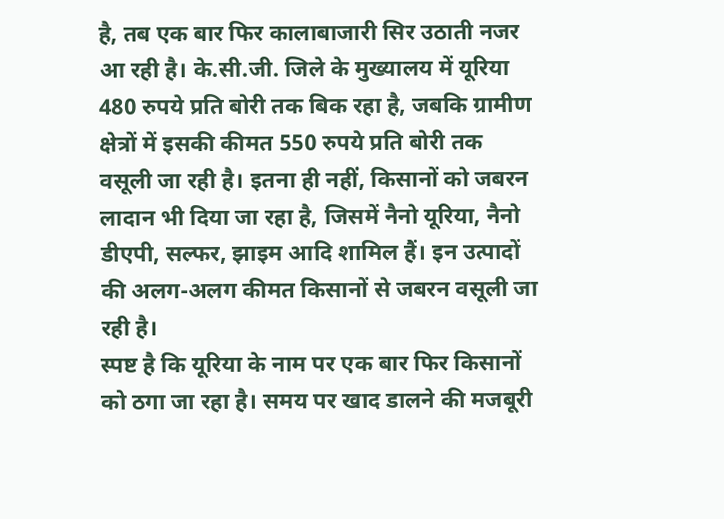है, तब एक बार फिर कालाबाजारी सिर उठाती नजर आ रही है। के.सी.जी. जिले के मुख्यालय में यूरिया 480 रुपये प्रति बोरी तक बिक रहा है, जबकि ग्रामीण क्षेत्रों में इसकी कीमत 550 रुपये प्रति बोरी तक वसूली जा रही है। इतना ही नहीं, किसानों को जबरन लादान भी दिया जा रहा है, जिसमें नैनो यूरिया, नैनो डीएपी, सल्फर, झाइम आदि शामिल हैं। इन उत्पादों की अलग-अलग कीमत किसानों से जबरन वसूली जा रही है।
स्पष्ट है कि यूरिया के नाम पर एक बार फिर किसानों को ठगा जा रहा है। समय पर खाद डालने की मजबूरी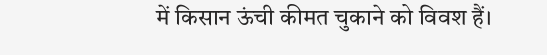में किसान ऊंची कीमत चुकाने को विवश हैं।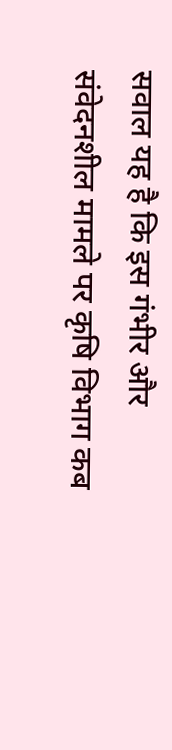सवाल यह है कि इस गंभीर और संवेदनशील मामले पर कृषि विभाग कब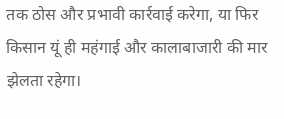तक ठोस और प्रभावी कार्रवाई करेगा, या फिर किसान यूं ही महंगाई और कालाबाजारी की मार झेलता रहेगा।